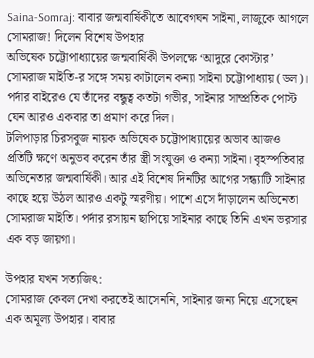Saina-Somraj: বাবার জন্মবার্ষিকীতে আবেগঘন সাইনা, লাজুকে আগলে সোমরাজ! দিলেন বিশেষ উপহার
অভিষেক চট্টোপাধ্যায়ের জন্মবার্ষিকী উপলক্ষে ‘আদুরে কোস্টার’ সোমরাজ মাইতি-র সঙ্গে সময় কাটালেন কন্যা সাইনা চট্টোপাধ্যায় (ডল)। পর্দার বাইরেও যে তাঁদের বন্ধুত্ব কতটা গভীর, সাইনার সাম্প্রতিক পোস্ট যেন আরও একবার তা প্রমাণ করে দিল।
টলিপাড়ার চিরসবুজ নায়ক অভিষেক চট্টোপাধ্যায়ের অভাব আজও প্রতিটি ক্ষণে অনুভব করেন তাঁর স্ত্রী সংযুক্তা ও কন্যা সাইনা। বৃহস্পতিবার অভিনেতার জন্মবার্ষিকী। আর এই বিশেষ দিনটির আগের সন্ধ্যাটি সাইনার কাছে হয়ে উঠল আরও একটু স্মরণীয়। পাশে এসে দাঁড়ালেন অভিনেতা সোমরাজ মাইতি। পর্দার রসায়ন ছাপিয়ে সাইনার কাছে তিনি এখন ভরসার এক বড় জায়গা।

উপহার যখন সত্যজিৎ:
সোমরাজ কেবল দেখা করতেই আসেননি, সাইনার জন্য নিয়ে এসেছেন এক অমূল্য উপহার। বাবার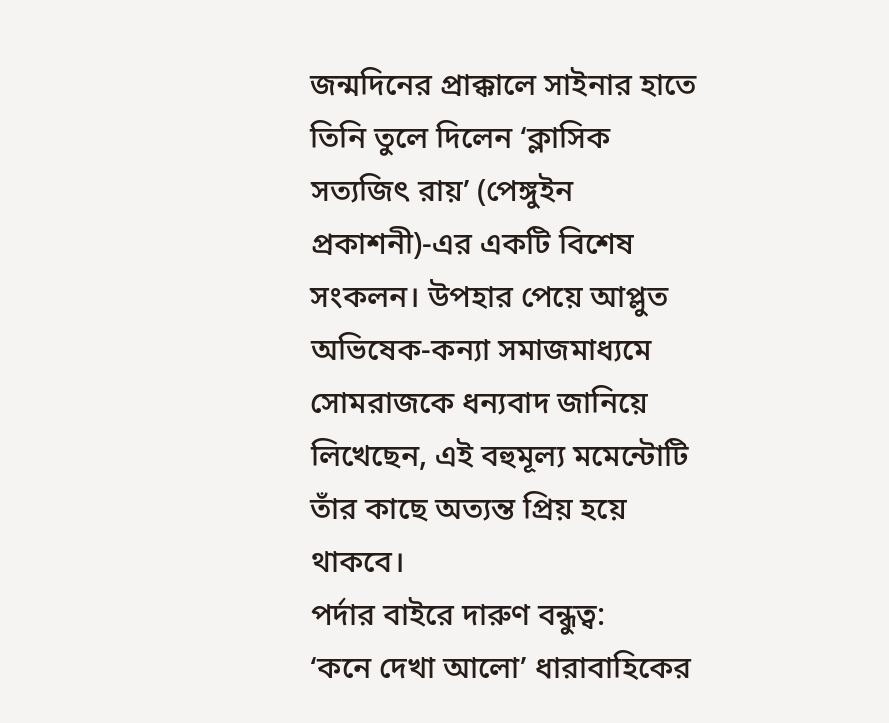জন্মদিনের প্রাক্কালে সাইনার হাতে তিনি তুলে দিলেন ‘ক্লাসিক সত্যজিৎ রায়’ (পেঙ্গুইন প্রকাশনী)-এর একটি বিশেষ সংকলন। উপহার পেয়ে আপ্লুত অভিষেক-কন্যা সমাজমাধ্যমে সোমরাজকে ধন্যবাদ জানিয়ে লিখেছেন, এই বহুমূল্য মমেন্টোটি তাঁর কাছে অত্যন্ত প্রিয় হয়ে থাকবে।
পর্দার বাইরে দারুণ বন্ধুত্ব:
‘কনে দেখা আলো’ ধারাবাহিকের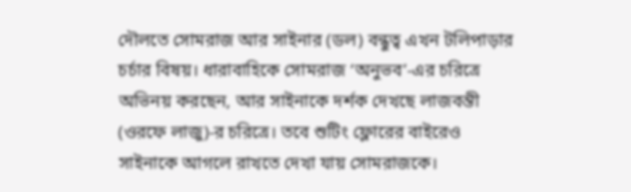দৌলতে সোমরাজ আর সাইনার (ডল) বন্ধুত্ব এখন টলিপাড়ার চর্চার বিষয়। ধারাবাহিকে সোমরাজ ‘অনুভব’-এর চরিত্রে অভিনয় করছেন, আর সাইনাকে দর্শক দেখছে লাজবন্তী (ওরফে লাজু)-র চরিত্রে। তবে শুটিং ফ্লোরের বাইরেও সাইনাকে আগলে রাখতে দেখা যায় সোমরাজকে।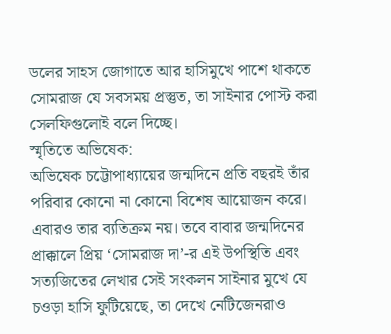ডলের সাহস জোগাতে আর হাসিমুখে পাশে থাকতে সোমরাজ যে সবসময় প্রস্তুত, তা সাইনার পোস্ট করা সেলফিগুলোই বলে দিচ্ছে।
স্মৃতিতে অভিষেক:
অভিষেক চট্টোপাধ্যায়ের জন্মদিনে প্রতি বছরই তাঁর পরিবার কোনো না কোনো বিশেষ আয়োজন করে। এবারও তার ব্যতিক্রম নয়। তবে বাবার জন্মদিনের প্রাক্কালে প্রিয় ‘সোমরাজ দা’-র এই উপস্থিতি এবং সত্যজিতের লেখার সেই সংকলন সাইনার মুখে যে চওড়া হাসি ফুটিয়েছে, তা দেখে নেটিজেনরাও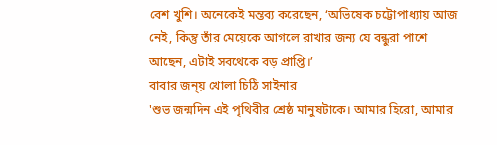বেশ খুশি। অনেকেই মন্তব্য করেছেন, ‘অভিষেক চট্টোপাধ্যায় আজ নেই, কিন্তু তাঁর মেয়েকে আগলে রাখার জন্য যে বন্ধুরা পাশে আছেন, এটাই সবথেকে বড় প্রাপ্তি।’
বাবার জন্য় খোলা চিঠি সাইনার
'শুভ জন্মদিন এই পৃথিবীর শ্রেষ্ঠ মানুষটাকে। আমার হিরো, আমার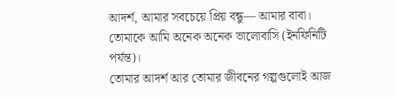আদর্শ, আমার সবচেয়ে প্রিয় বন্ধু— আমার বাবা। তোমাকে আমি অনেক অনেক ভালোবাসি (ইনফিনিটি পর্যন্ত)।
তোমার আদর্শ আর তোমার জীবনের গল্পগুলোই আজ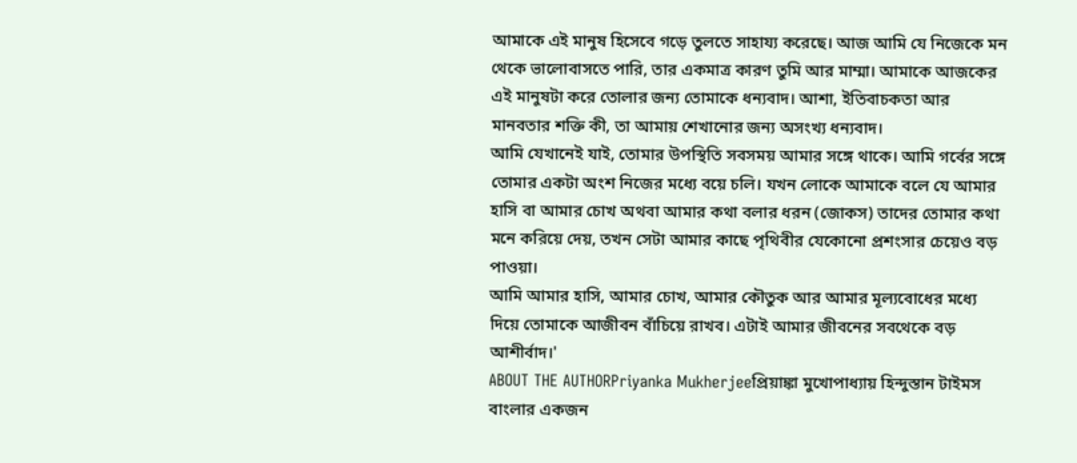আমাকে এই মানুষ হিসেবে গড়ে তুলতে সাহায্য করেছে। আজ আমি যে নিজেকে মন থেকে ভালোবাসতে পারি, তার একমাত্র কারণ তুমি আর মাম্মা। আমাকে আজকের এই মানুষটা করে তোলার জন্য তোমাকে ধন্যবাদ। আশা, ইতিবাচকতা আর মানবতার শক্তি কী, তা আমায় শেখানোর জন্য অসংখ্য ধন্যবাদ।
আমি যেখানেই যাই, তোমার উপস্থিতি সবসময় আমার সঙ্গে থাকে। আমি গর্বের সঙ্গে তোমার একটা অংশ নিজের মধ্যে বয়ে চলি। যখন লোকে আমাকে বলে যে আমার হাসি বা আমার চোখ অথবা আমার কথা বলার ধরন (জোকস) তাদের তোমার কথা মনে করিয়ে দেয়, তখন সেটা আমার কাছে পৃথিবীর যেকোনো প্রশংসার চেয়েও বড় পাওয়া।
আমি আমার হাসি, আমার চোখ, আমার কৌতুক আর আমার মূল্যবোধের মধ্যে দিয়ে তোমাকে আজীবন বাঁচিয়ে রাখব। এটাই আমার জীবনের সবথেকে বড় আশীর্বাদ।'
ABOUT THE AUTHORPriyanka Mukherjeeপ্রিয়াঙ্কা মুখোপাধ্যায় হিন্দুস্তান টাইমস বাংলার একজন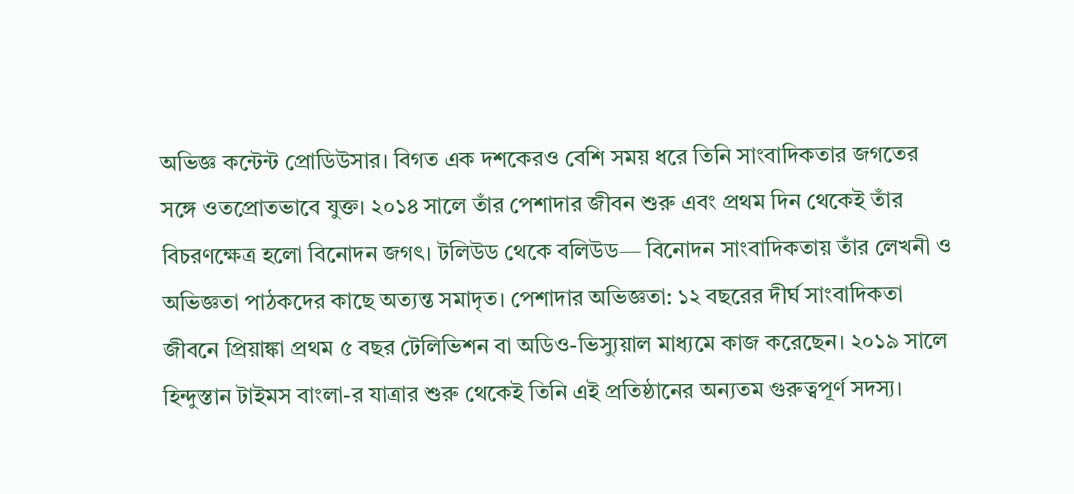অভিজ্ঞ কন্টেন্ট প্রোডিউসার। বিগত এক দশকেরও বেশি সময় ধরে তিনি সাংবাদিকতার জগতের সঙ্গে ওতপ্রোতভাবে যুক্ত। ২০১৪ সালে তাঁর পেশাদার জীবন শুরু এবং প্রথম দিন থেকেই তাঁর বিচরণক্ষেত্র হলো বিনোদন জগৎ। টলিউড থেকে বলিউড— বিনোদন সাংবাদিকতায় তাঁর লেখনী ও অভিজ্ঞতা পাঠকদের কাছে অত্যন্ত সমাদৃত। পেশাদার অভিজ্ঞতা: ১২ বছরের দীর্ঘ সাংবাদিকতা জীবনে প্রিয়াঙ্কা প্রথম ৫ বছর টেলিভিশন বা অডিও-ভিস্যুয়াল মাধ্যমে কাজ করেছেন। ২০১৯ সালে হিন্দুস্তান টাইমস বাংলা-র যাত্রার শুরু থেকেই তিনি এই প্রতিষ্ঠানের অন্যতম গুরুত্বপূর্ণ সদস্য।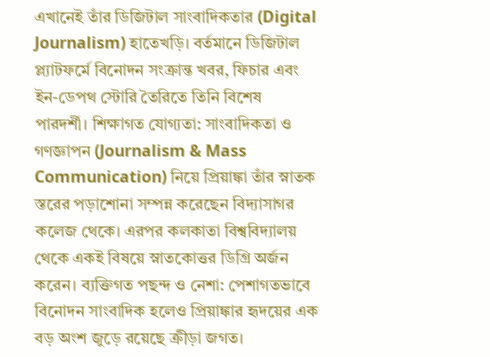এখানেই তাঁর ডিজিটাল সাংবাদিকতার (Digital Journalism) হাতেখড়ি। বর্তমানে ডিজিটাল প্ল্যাটফর্মে বিনোদন সংক্রান্ত খবর, ফিচার এবং ইন-ডেপথ স্টোরি তৈরিতে তিনি বিশেষ পারদর্শী। শিক্ষাগত যোগ্যতা: সাংবাদিকতা ও গণজ্ঞাপন (Journalism & Mass Communication) নিয়ে প্রিয়াঙ্কা তাঁর স্নাতক স্তরের পড়াশোনা সম্পন্ন করেছেন বিদ্যাসাগর কলেজ থেকে। এরপর কলকাতা বিশ্ববিদ্যালয় থেকে একই বিষয়ে স্নাতকোত্তর ডিগ্রি অর্জন করেন। ব্যক্তিগত পছন্দ ও নেশা: পেশাগতভাবে বিনোদন সাংবাদিক হলেও প্রিয়াঙ্কার হৃদয়ের এক বড় অংশ জুড়ে রয়েছে ক্রীড়া জগত।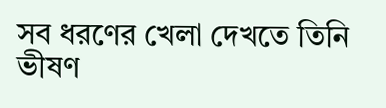সব ধরণের খেলা দেখতে তিনি ভীষণ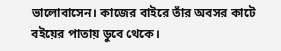ভালোবাসেন। কাজের বাইরে তাঁর অবসর কাটে বইয়ের পাতায় ডুবে থেকে।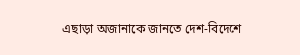এছাড়া অজানাকে জানতে দেশ-বিদেশে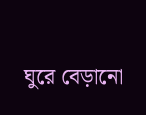ঘুরে বেড়ানো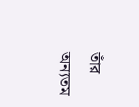তাঁর অন্যতম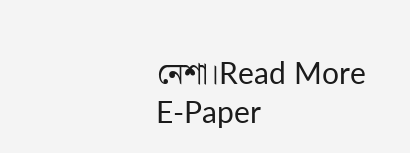নেশা।Read More
E-Paper